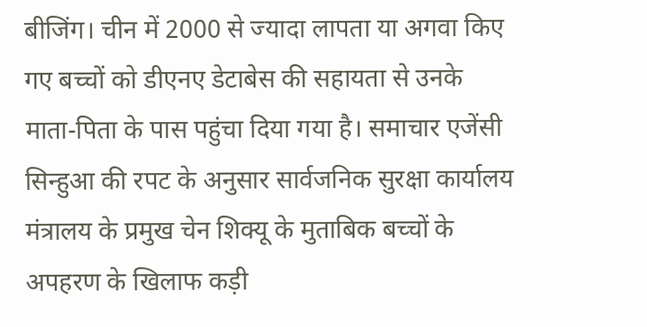बीजिंग। चीन में 2000 से ज्यादा लापता या अगवा किए गए बच्चों को डीएनए डेटाबेस की सहायता से उनके माता-पिता के पास पहुंचा दिया गया है। समाचार एजेंसी सिन्हुआ की रपट के अनुसार सार्वजनिक सुरक्षा कार्यालय मंत्रालय के प्रमुख चेन शिक्यू के मुताबिक बच्चों के अपहरण के खिलाफ कड़ी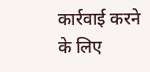कार्रवाई करने के लिए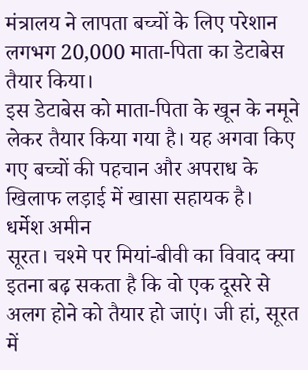मंत्रालय ने लापता बच्चों के लिए परेशान लगभग 20,000 माता-पिता का डेटाबेस तैयार किया।
इस डेटाबेस को माता-पिता के खून के नमूने लेकर तैयार किया गया है। यह अगवा किए गए बच्चों की पहचान और अपराध के खिलाफ लड़ाई में खासा सहायक है।
धर्मेश अमीन
सूरत। चश्मे पर मियां-बीवी का विवाद क्या इतना बढ़ सकता है कि वो एक दूसरे से अलग होने को तैयार हो जाएं। जी हां, सूरत में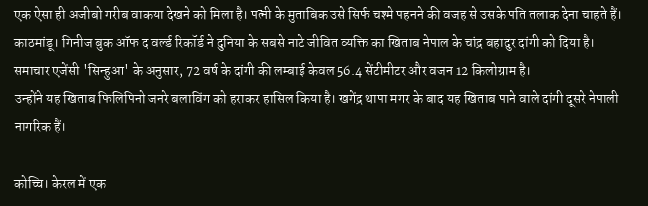एक ऐसा ही अजीबो गरीब वाकया देखने को मिला है। पत्नी के मुताबिक उसे सिर्फ चश्मे पहनने की वजह से उसके पति तलाक देना चाहते हैं।
काठमांडू। गिनीज बुक ऑफ द वर्ल्ड रिकॉर्ड ने दुनिया के सबसे नाटे जीवित व्यक्ति का खिताब नेपाल के चांद्र बहादुर दांगी को दिया है।
समाचार एजेंसी 'सिन्हुआ' के अनुसार, 72 वर्ष के दांगी की लम्बाई केवल 56.4 सेंटीमीटर और वजन 12 किलोग्राम है।
उन्होंने यह खिताब फिलिपिनो जनरे बलाविंग को हराकर हासिल किया है। खगेंद्र थापा मगर के बाद यह खिताब पाने वाले दांगी दूसरे नेपाली नागरिक हैं।

कोच्चि। केरल में एक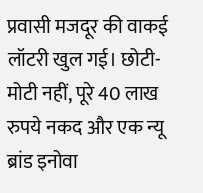प्रवासी मजदूर की वाकई लॉटरी खुल गई। छोटी-मोटी नहीं, पूरे 40 लाख रुपये नकद और एक न्यू ब्रांड इनोवा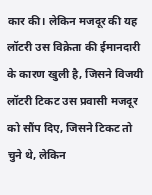कार की। लेकिन मजदूर की यह लॉटरी उस विक्रेता की ईमानदारी के कारण खुली है, जिसने विजयी लॉटरी टिकट उस प्रवासी मजदूर को सौंप दिए, जिसने टिकट तो चुने थे, लेकिन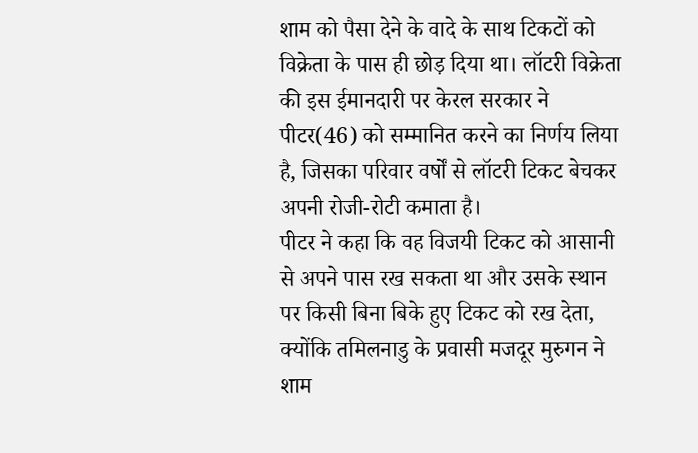शाम को पैसा देने के वादे के साथ टिकटों को विक्रेता के पास ही छोड़ दिया था। लॉटरी विक्रेता की इस ईमानदारी पर केरल सरकार ने पीटर(46) को सम्मानित करने का निर्णय लिया है, जिसका परिवार वर्षों से लॉटरी टिकट बेचकर अपनी रोजी-रोटी कमाता है।
पीटर ने कहा कि वह विजयी टिकट को आसानी से अपने पास रख सकता था और उसके स्थान पर किसी बिना बिके हुए टिकट को रख देता, क्योंकि तमिलनाडु के प्रवासी मजदूर मुरुगन ने शाम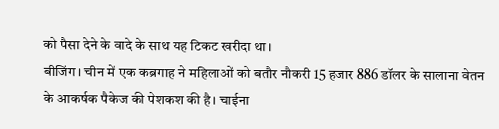को पैसा देने के वादे के साथ यह टिकट खरीदा था।
बीजिंग। चीन में एक कब्रगाह ने महिलाओं को बतौर नौकरी 15 हजार 886 डॉलर के सालाना वेतन के आकर्षक पैकेज की पेशकश की है। चाईना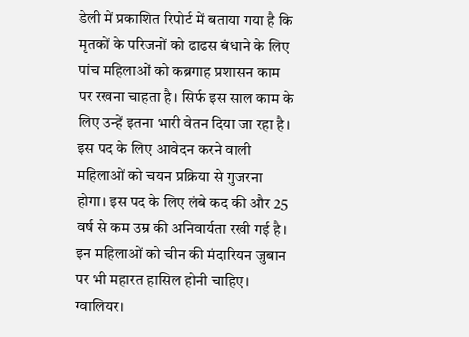डेली में प्रकाशित रिपोर्ट में बताया गया है कि मृतकों के परिजनों को ढाढस बंधाने के लिए पांच महिलाओं को कब्रगाह प्रशासन काम पर रखना चाहता है। सिर्फ इस साल काम के लिए उन्हें इतना भारी वेतन दिया जा रहा है।
इस पद के लिए आवेदन करने वाली महिलाओं को चयन प्रक्रिया से गुजरना होगा। इस पद के लिए लंबे कद की और 25 वर्ष से कम उम्र की अनिवार्यता रखी गई है। इन महिलाओं को चीन की मंदारियन जुबान पर भी महारत हासिल होनी चाहिए।
ग्वालियर।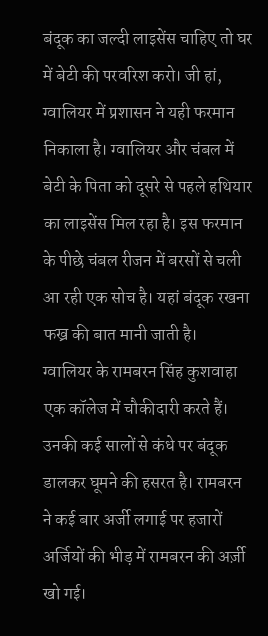बंदूक का जल्दी लाइसेंस चाहिए तो घर में बेटी की परवरिश करो। जी हां, ग्वालियर में प्रशासन ने यही फरमान निकाला है। ग्वालियर और चंबल में बेटी के पिता को दूसरे से पहले हथियार का लाइसेंस मिल रहा है। इस फरमान के पीछे चंबल रीजन में बरसों से चली आ रही एक सोच है। यहां बंदूक रखना फख्र की बात मानी जाती है।
ग्वालियर के रामबरन सिंह कुशवाहा एक कॉलेज में चौकीदारी करते हैं। उनकी कई सालों से कंधे पर बंदूक डालकर घूमने की हसरत है। रामबरन ने कई बार अर्जी लगाई पर हजारों अर्जियों की भीड़ में रामबरन की अर्ज़ी खो गई।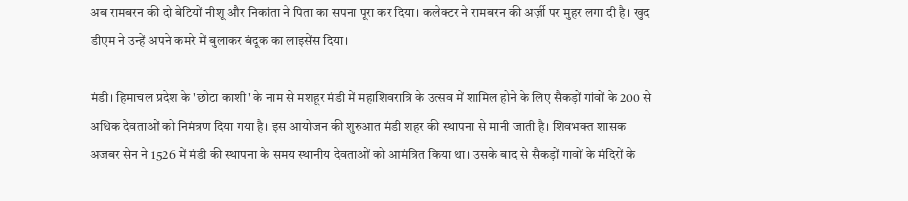अब रामबरन की दो बेटियों नीशू और निकांता ने पिता का सपना पूरा कर दिया। कलेक्टर ने रामबरन की अर्ज़ी पर मुहर लगा दी है। खुद डीएम ने उन्हें अपने कमरे में बुलाकर बंदूक का लाइसेंस दिया।

मंडी। हिमाचल प्रदेश के 'छोटा काशी' के नाम से मशहूर मंडी में महाशिवरात्रि के उत्सव में शामिल होने के लिए सैकड़ों गांवों के 200 से अधिक देवताओं को निमंत्रण दिया गया है। इस आयोजन की शुरुआत मंडी शहर की स्थापना से मानी जाती है। शिवभक्त शासक अजबर सेन ने 1526 में मंडी की स्थापना के समय स्थानीय देवताओं को आमंत्रित किया था। उसके बाद से सैकड़ों गावों के मंदिरों के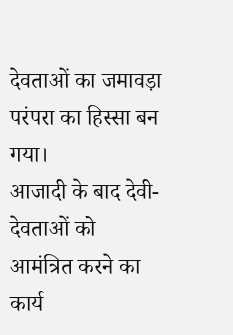देवताओं का जमावड़ा परंपरा का हिस्सा बन गया।
आजादी के बाद देवी-देवताओं को आमंत्रित करने का कार्य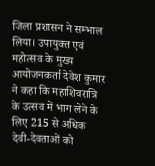जिला प्रशासन ने सम्भाल लिया। उपायुक्त एवं महोत्सव के मुख्य आयोजनकर्ता देवेश कुमार ने कहा कि महाशिवरात्रि के उत्सव में भाग लेने के लिए 215 से अधिक देवी-देवताओं को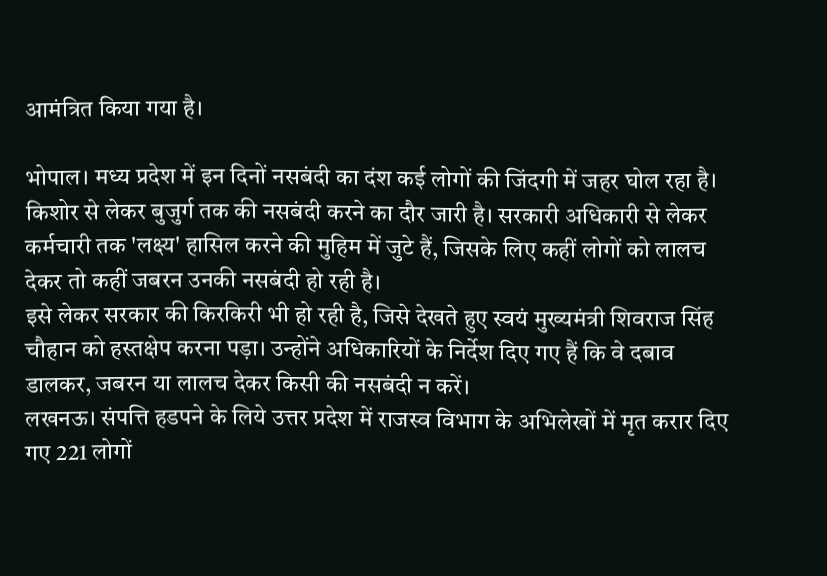आमंत्रित किया गया है।

भोपाल। मध्य प्रदेश में इन दिनों नसबंदी का दंश कई लोगों की जिंदगी में जहर घोल रहा है। किशोर से लेकर बुजुर्ग तक की नसबंदी करने का दौर जारी है। सरकारी अधिकारी से लेकर कर्मचारी तक 'लक्ष्य' हासिल करने की मुहिम में जुटे हैं, जिसके लिए कहीं लोगों को लालच देकर तो कहीं जबरन उनकी नसबंदी हो रही है।
इसे लेकर सरकार की किरकिरी भी हो रही है, जिसे देखते हुए स्वयं मुख्यमंत्री शिवराज सिंह चौहान को हस्तक्षेप करना पड़ा। उन्होंने अधिकारियों के निर्देश दिए गए हैं कि वे दबाव डालकर, जबरन या लालच देकर किसी की नसबंदी न करें।
लखनऊ। संपत्ति हडपने के लिये उत्तर प्रदेश में राजस्व विभाग के अभिलेखों में मृत करार दिए गए 221 लोगों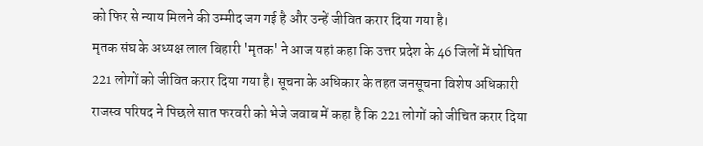को फिर से न्याय मिलने की उम्मीद जग गई है और उन्हें जीवित करार दिया गया है।
मृतक संघ के अध्यक्ष लाल बिहारी 'मृतक' ने आज यहां कहा कि उत्तर प्रदेश के 46 जिलों में घोषित 221 लोगों को जीवित करार दिया गया है। सूचना के अधिकार के तहत जनसूचना विशेष अधिकारी राजस्व परिषद ने पिछले सात फरवरी को भेजे जवाब में कहा है कि 221 लोगों को जीचित करार दिया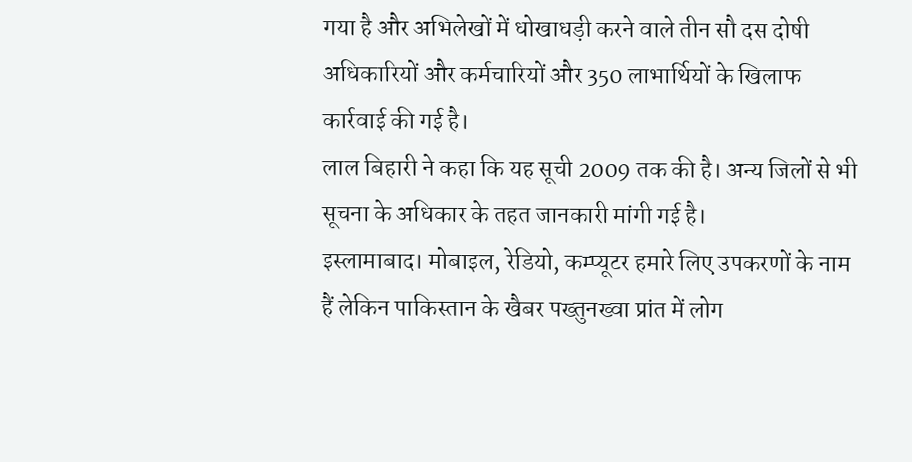गया है और अभिलेखों में धोखाधड़ी करने वाले तीन सौ दस दोषी अधिकारियों और कर्मचारियों और 350 लाभार्थियों के खिलाफ कार्रवाई की गई है।
लाल बिहारी ने कहा कि यह सूची 2009 तक की है। अन्य जिलों से भी सूचना के अधिकार के तहत जानकारी मांगी गई है।
इस्लामाबाद। मोबाइल, रेडियो, कम्प्यूटर हमारे लिए उपकरणों के नाम हैं लेकिन पाकिस्तान के खैबर पख्तुनख्वा प्रांत में लोग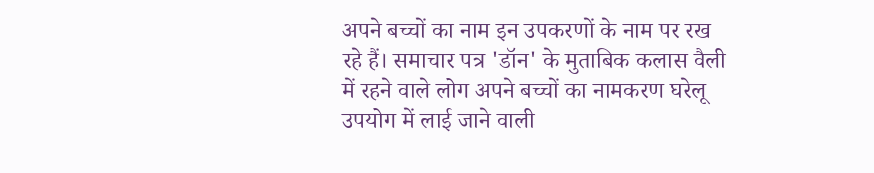अपने बच्चों का नाम इन उपकरणों के नाम पर रख रहे हैं। समाचार पत्र 'डॉन' के मुताबिक कलास वैली में रहने वाले लोग अपने बच्चों का नामकरण घरेलू उपयोग में लाई जाने वाली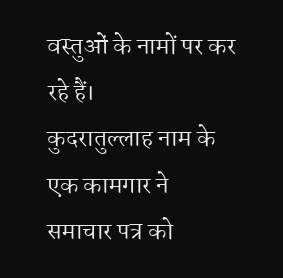वस्तुओं के नामों पर कर रहे हैं।
कुदरातुल्लाह नाम के एक कामगार ने समाचार पत्र को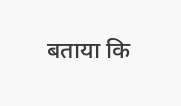बताया कि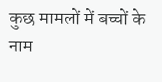कुछ मामलों में बच्चों के नाम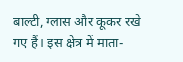बाल्टी, ग्लास और कूकर रखे गए हैं। इस क्षेत्र में माता-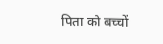पिता को बच्चों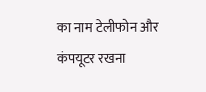का नाम टेलीफोन और कंपयूटर रखना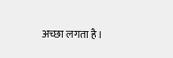अच्छा लगता है।